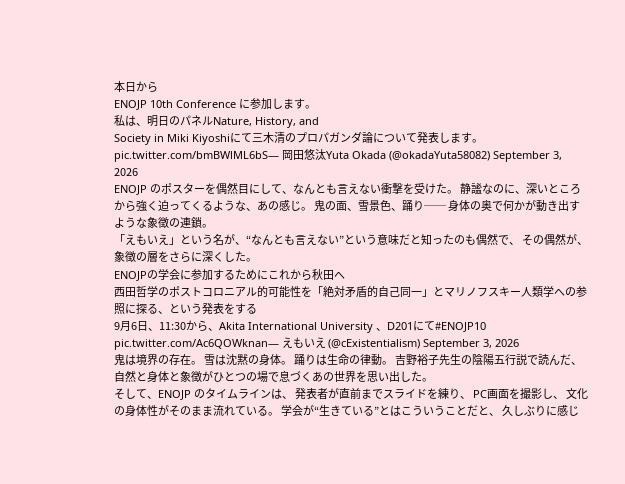本日から
ENOJP 10th Conference に参加します。
私は、明日のパネルNature, History, and
Society in Miki Kiyoshiにて三木清のプロパガンダ論について発表します。 pic.twitter.com/bmBWlML6bS— 岡田悠汰Yuta Okada (@okadaYuta58082) September 3, 2026
ENOJP のポスターを偶然目にして、なんとも言えない衝撃を受けた。 静謐なのに、深いところから強く迫ってくるような、あの感じ。 鬼の面、雪景色、踊り── 身体の奥で何かが動き出すような象徴の連鎖。
「えもいえ」という名が、“なんとも言えない”という意味だと知ったのも偶然で、 その偶然が、象徴の層をさらに深くした。
ENOJPの学会に参加するためにこれから秋田へ
西田哲学のポストコロニアル的可能性を「絶対矛盾的自己同一」とマリノフスキー人類学への参照に探る、という発表をする
9月6日、11:30から、Akita International University 、D201にて#ENOJP10 pic.twitter.com/Ac6QOWknan— えもいえ (@cExistentialism) September 3, 2026
鬼は境界の存在。 雪は沈黙の身体。 踊りは生命の律動。 吉野裕子先生の陰陽五行説で読んだ、 自然と身体と象徴がひとつの場で息づくあの世界を思い出した。
そして、ENOJP のタイムラインは、 発表者が直前までスライドを練り、 PC画面を撮影し、 文化の身体性がそのまま流れている。 学会が“生きている”とはこういうことだと、 久しぶりに感じ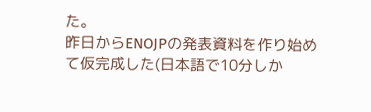た。
昨日からENOJPの発表資料を作り始めて仮完成した(日本語で10分しか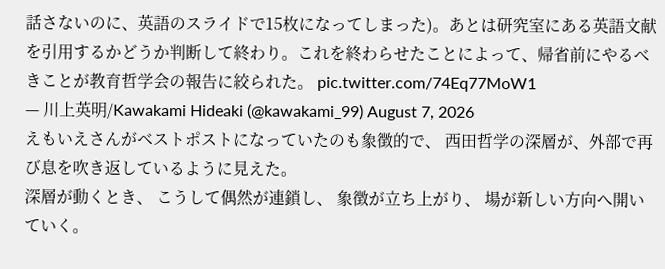話さないのに、英語のスライドで15枚になってしまった)。あとは研究室にある英語文献を引用するかどうか判断して終わり。これを終わらせたことによって、帰省前にやるべきことが教育哲学会の報告に絞られた。 pic.twitter.com/74Eq77MoW1
— 川上英明/Kawakami Hideaki (@kawakami_99) August 7, 2026
えもいえさんがベストポストになっていたのも象徴的で、 西田哲学の深層が、外部で再び息を吹き返しているように見えた。
深層が動くとき、 こうして偶然が連鎖し、 象徴が立ち上がり、 場が新しい方向へ開いていく。